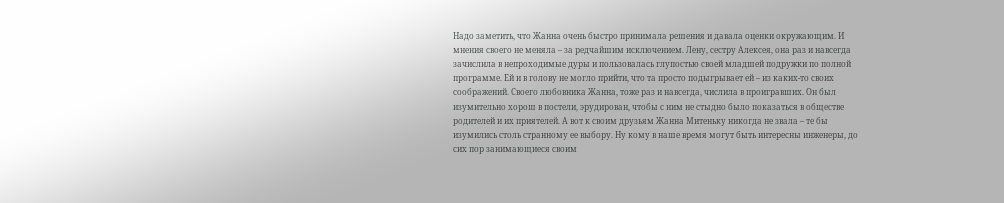Надо заметить, что Жанна очень быстро принимала решения и давала оценки окружающим. И мнения своего не меняла – за редчайшим исключением. Лену, сестру Алексея, она раз и навсегда зачислила в непроходимые дуры и пользовалась глупостью своей младшей подружки по полной программе. Ей и в голову не могло прийти, что та просто подыгрывает ей – из каких-то своих соображений. Своего любовника Жанна, тоже раз и навсегда, числила в проигравших. Он был изумительно хорош в постели, эрудирован, чтобы с ним не стыдно было показаться в обществе родителей и их приятелей. А вот к своим друзьям Жанна Митеньку никогда не звала – те бы изумились столь странному ее выбору. Ну кому в наше время могут быть интересны инженеры, до сих пор занимающиеся своим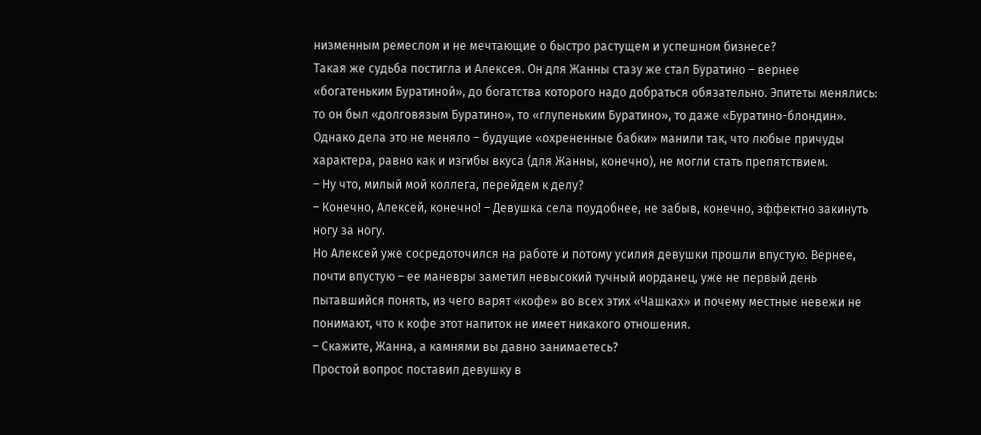низменным ремеслом и не мечтающие о быстро растущем и успешном бизнесе?
Такая же судьба постигла и Алексея. Он для Жанны стазу же стал Буратино – вернее «богатеньким Буратиной», до богатства которого надо добраться обязательно. Эпитеты менялись: то он был «долговязым Буратино», то «глупеньким Буратино», то даже «Буратино-блондин». Однако дела это не меняло – будущие «охрененные бабки» манили так, что любые причуды характера, равно как и изгибы вкуса (для Жанны, конечно), не могли стать препятствием.
– Ну что, милый мой коллега, перейдем к делу?
– Конечно, Алексей, конечно! – Девушка села поудобнее, не забыв, конечно, эффектно закинуть ногу за ногу.
Но Алексей уже сосредоточился на работе и потому усилия девушки прошли впустую. Вернее, почти впустую – ее маневры заметил невысокий тучный иорданец, уже не первый день пытавшийся понять, из чего варят «кофе» во всех этих «Чашках» и почему местные невежи не понимают, что к кофе этот напиток не имеет никакого отношения.
– Скажите, Жанна, а камнями вы давно занимаетесь?
Простой вопрос поставил девушку в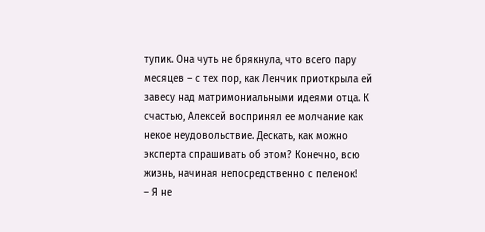тупик. Она чуть не брякнула, что всего пару месяцев – с тех пор, как Ленчик приоткрыла ей завесу над матримониальными идеями отца. К счастью, Алексей воспринял ее молчание как некое неудовольствие. Дескать, как можно эксперта спрашивать об этом? Конечно, всю жизнь, начиная непосредственно с пеленок!
– Я не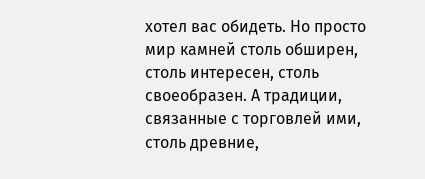хотел вас обидеть. Но просто мир камней столь обширен, столь интересен, столь своеобразен. А традиции, связанные с торговлей ими, столь древние,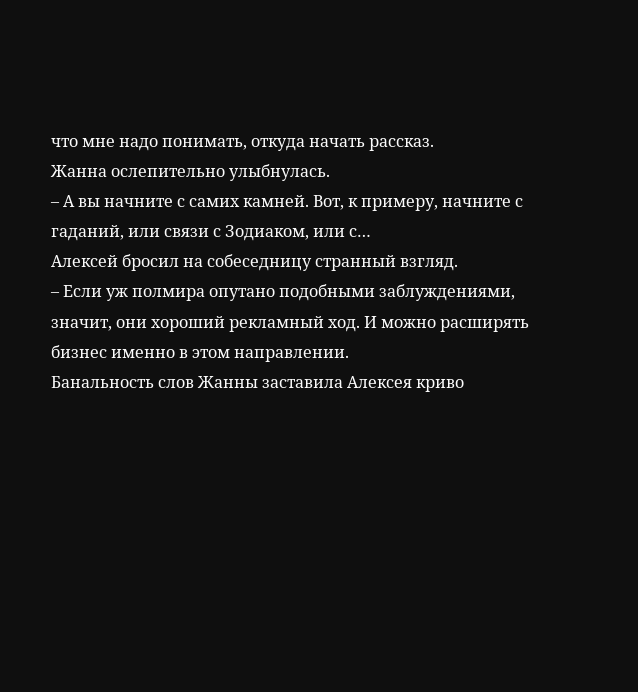что мне надо понимать, откуда начать рассказ.
Жанна ослепительно улыбнулась.
– А вы начните с самих камней. Вот, к примеру, начните с гаданий, или связи с Зодиаком, или с…
Алексей бросил на собеседницу странный взгляд.
– Если уж полмира опутано подобными заблуждениями, значит, они хороший рекламный ход. И можно расширять бизнес именно в этом направлении.
Банальность слов Жанны заставила Алексея криво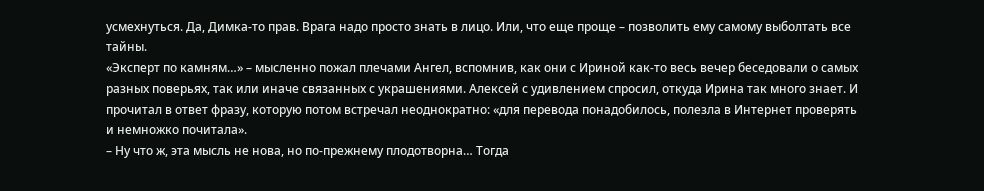усмехнуться. Да, Димка-то прав. Врага надо просто знать в лицо. Или, что еще проще – позволить ему самому выболтать все тайны.
«Эксперт по камням…» – мысленно пожал плечами Ангел, вспомнив, как они с Ириной как-то весь вечер беседовали о самых разных поверьях, так или иначе связанных с украшениями. Алексей с удивлением спросил, откуда Ирина так много знает. И прочитал в ответ фразу, которую потом встречал неоднократно: «для перевода понадобилось, полезла в Интернет проверять и немножко почитала».
– Ну что ж, эта мысль не нова, но по-прежнему плодотворна… Тогда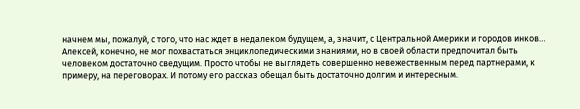начнем мы, пожалуй, с того, что нас ждет в недалеком будущем, а, значит, с Центральной Америки и городов инков…
Алексей, конечно, не мог похвастаться энциклопедическими знаниями, но в своей области предпочитал быть человеком достаточно сведущим. Просто чтобы не выглядеть совершенно невежественным перед партнерами, к примеру, на переговорах. И потому его рассказ обещал быть достаточно долгим и интересным.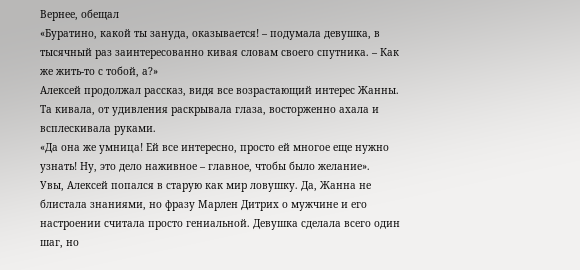Вернее, обещал
«Буратино, какой ты зануда, оказывается! – подумала девушка, в тысячный раз заинтересованно кивая словам своего спутника. – Как же жить-то с тобой, а?»
Алексей продолжал рассказ, видя все возрастающий интерес Жанны. Та кивала, от удивления раскрывала глаза, восторженно ахала и всплескивала руками.
«Да она же умница! Ей все интересно, просто ей многое еще нужно узнать! Ну, это дело наживное – главное, чтобы было желание».
Увы, Алексей попался в старую как мир ловушку. Да, Жанна не блистала знаниями, но фразу Марлен Дитрих о мужчине и его настроении считала просто гениальной. Девушка сделала всего один шаг, но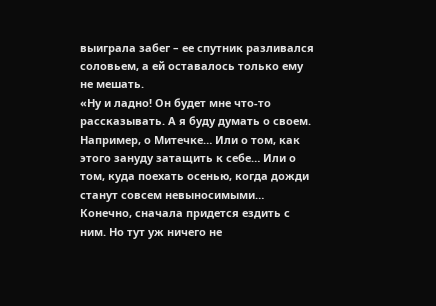выиграла забег – ее спутник разливался соловьем, а ей оставалось только ему не мешать.
«Ну и ладно! Он будет мне что-то рассказывать. А я буду думать о своем. Например, о Митечке… Или о том, как этого зануду затащить к себе… Или о том, куда поехать осенью, когда дожди станут совсем невыносимыми… Конечно, сначала придется ездить с ним. Но тут уж ничего не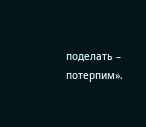поделать – потерпим».